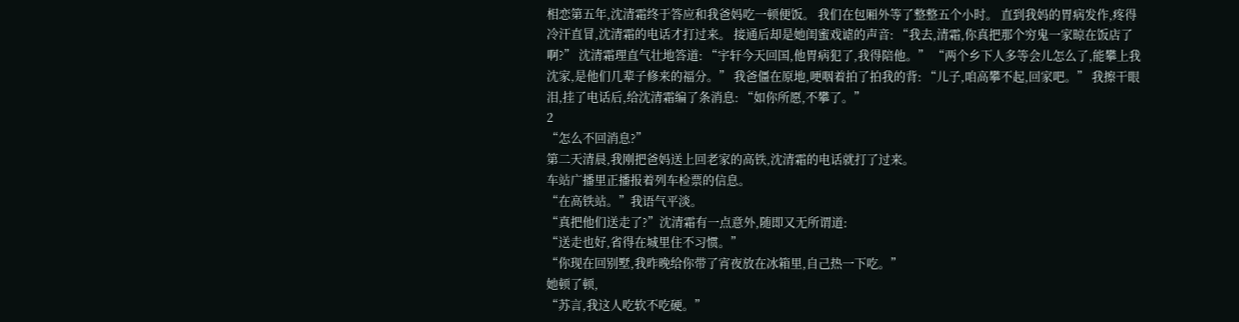相恋第五年,沈清霜终于答应和我爸妈吃一顿便饭。 我们在包厢外等了整整五个小时。 直到我妈的胃病发作,疼得冷汗直冒,沈清霜的电话才打过来。 接通后却是她闺蜜戏谑的声音: “我去,清霜,你真把那个穷鬼一家晾在饭店了啊?” 沈清霜理直气壮地答道: “宇轩今天回国,他胃病犯了,我得陪他。” “两个乡下人多等会儿怎么了,能攀上我沈家,是他们几辈子修来的福分。” 我爸僵在原地,哽咽着拍了拍我的背: “儿子,咱高攀不起,回家吧。” 我擦干眼泪,挂了电话后,给沈清霜编了条消息: “如你所愿,不攀了。”
2
“怎么不回消息?”
第二天清晨,我刚把爸妈送上回老家的高铁,沈清霜的电话就打了过来。
车站广播里正播报着列车检票的信息。
“在高铁站。”我语气平淡。
“真把他们送走了?”沈清霜有一点意外,随即又无所谓道:
“送走也好,省得在城里住不习惯。”
“你现在回别墅,我昨晚给你带了宵夜放在冰箱里,自己热一下吃。”
她顿了顿,
“苏言,我这人吃软不吃硬。”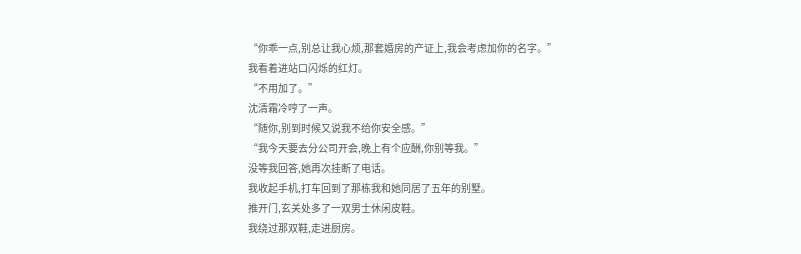“你乖一点,别总让我心烦,那套婚房的产证上,我会考虑加你的名字。”
我看着进站口闪烁的红灯。
“不用加了。”
沈清霜冷哼了一声。
“随你,别到时候又说我不给你安全感。”
“我今天要去分公司开会,晚上有个应酬,你别等我。”
没等我回答,她再次挂断了电话。
我收起手机,打车回到了那栋我和她同居了五年的别墅。
推开门,玄关处多了一双男士休闲皮鞋。
我绕过那双鞋,走进厨房。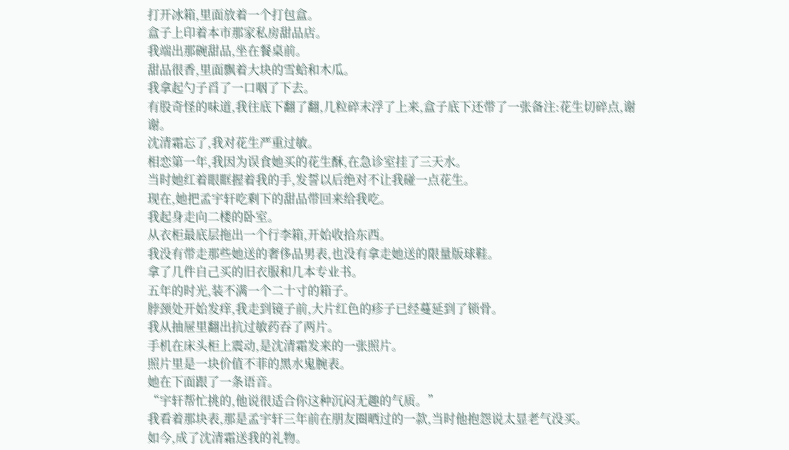打开冰箱,里面放着一个打包盒。
盒子上印着本市那家私房甜品店。
我端出那碗甜品,坐在餐桌前。
甜品很香,里面飘着大块的雪蛤和木瓜。
我拿起勺子舀了一口咽了下去。
有股奇怪的味道,我往底下翻了翻,几粒碎末浮了上来,盒子底下还带了一张备注:花生切碎点,谢谢。
沈清霜忘了,我对花生严重过敏。
相恋第一年,我因为误食她买的花生酥,在急诊室挂了三天水。
当时她红着眼眶握着我的手,发誓以后绝对不让我碰一点花生。
现在,她把孟宇轩吃剩下的甜品带回来给我吃。
我起身走向二楼的卧室。
从衣柜最底层拖出一个行李箱,开始收拾东西。
我没有带走那些她送的奢侈品男表,也没有拿走她送的限量版球鞋。
拿了几件自己买的旧衣服和几本专业书。
五年的时光,装不满一个二十寸的箱子。
脖颈处开始发痒,我走到镜子前,大片红色的疹子已经蔓延到了锁骨。
我从抽屉里翻出抗过敏药吞了两片。
手机在床头柜上震动,是沈清霜发来的一张照片。
照片里是一块价值不菲的黑水鬼腕表。
她在下面跟了一条语音。
“宇轩帮忙挑的,他说很适合你这种沉闷无趣的气质。”
我看着那块表,那是孟宇轩三年前在朋友圈晒过的一款,当时他抱怨说太显老气没买。
如今,成了沈清霜送我的礼物。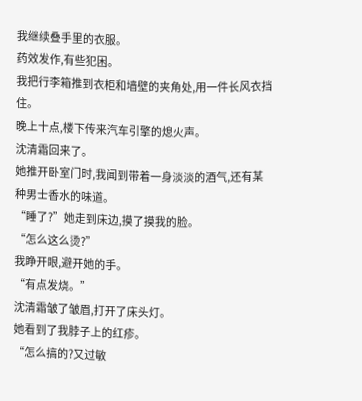我继续叠手里的衣服。
药效发作,有些犯困。
我把行李箱推到衣柜和墙壁的夹角处,用一件长风衣挡住。
晚上十点,楼下传来汽车引擎的熄火声。
沈清霜回来了。
她推开卧室门时,我闻到带着一身淡淡的酒气,还有某种男士香水的味道。
“睡了?”她走到床边,摸了摸我的脸。
“怎么这么烫?”
我睁开眼,避开她的手。
“有点发烧。”
沈清霜皱了皱眉,打开了床头灯。
她看到了我脖子上的红疹。
“怎么搞的?又过敏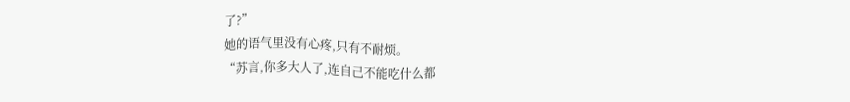了?”
她的语气里没有心疼,只有不耐烦。
“苏言,你多大人了,连自己不能吃什么都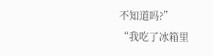不知道吗?”
“我吃了冰箱里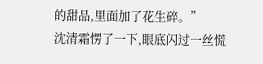的甜品,里面加了花生碎。”
沈清霜愣了一下,眼底闪过一丝慌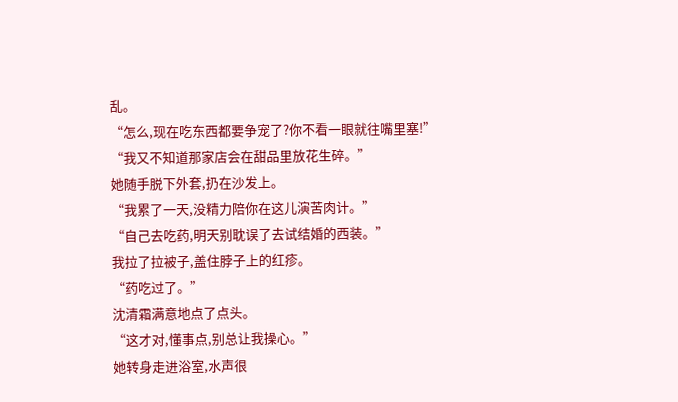乱。
“怎么,现在吃东西都要争宠了?你不看一眼就往嘴里塞!”
“我又不知道那家店会在甜品里放花生碎。”
她随手脱下外套,扔在沙发上。
“我累了一天,没精力陪你在这儿演苦肉计。”
“自己去吃药,明天别耽误了去试结婚的西装。”
我拉了拉被子,盖住脖子上的红疹。
“药吃过了。”
沈清霜满意地点了点头。
“这才对,懂事点,别总让我操心。”
她转身走进浴室,水声很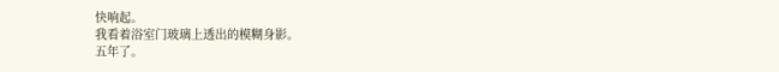快响起。
我看着浴室门玻璃上透出的模糊身影。
五年了。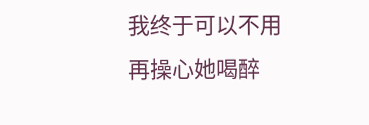我终于可以不用再操心她喝醉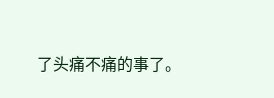了头痛不痛的事了。